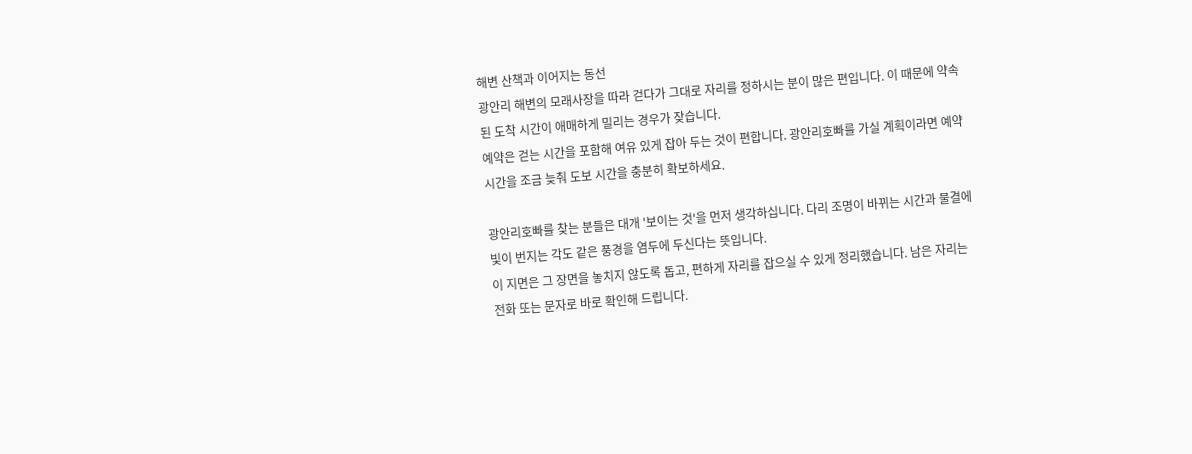해변 산책과 이어지는 동선
광안리 해변의 모래사장을 따라 걷다가 그대로 자리를 정하시는 분이 많은 편입니다. 이 때문에 약속된 도착 시간이 애매하게 밀리는 경우가 잦습니다.
예약은 걷는 시간을 포함해 여유 있게 잡아 두는 것이 편합니다. 광안리호빠를 가실 계획이라면 예약 시간을 조금 늦춰 도보 시간을 충분히 확보하세요.

광안리호빠를 찾는 분들은 대개 '보이는 것'을 먼저 생각하십니다. 다리 조명이 바뀌는 시간과 물결에 빛이 번지는 각도 같은 풍경을 염두에 두신다는 뜻입니다.
이 지면은 그 장면을 놓치지 않도록 돕고, 편하게 자리를 잡으실 수 있게 정리했습니다. 남은 자리는 전화 또는 문자로 바로 확인해 드립니다.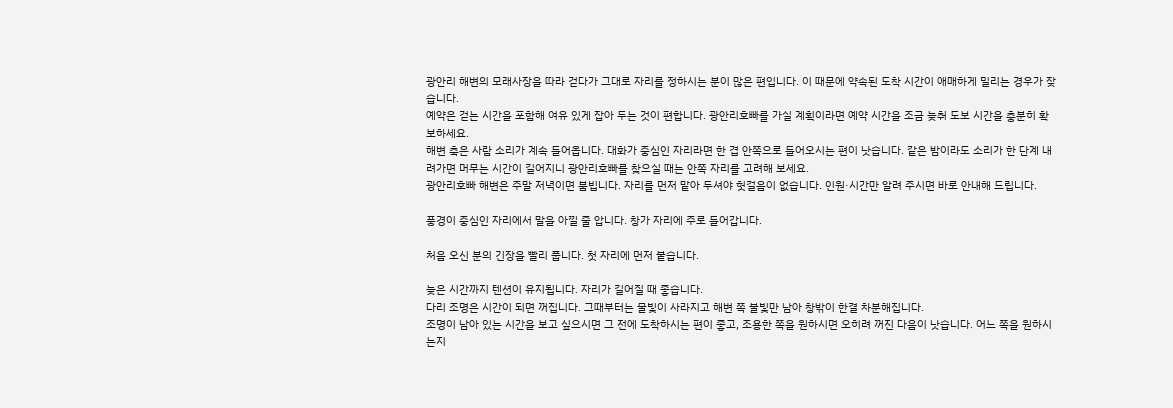광안리 해변의 모래사장을 따라 걷다가 그대로 자리를 정하시는 분이 많은 편입니다. 이 때문에 약속된 도착 시간이 애매하게 밀리는 경우가 잦습니다.
예약은 걷는 시간을 포함해 여유 있게 잡아 두는 것이 편합니다. 광안리호빠를 가실 계획이라면 예약 시간을 조금 늦춰 도보 시간을 충분히 확보하세요.
해변 축은 사람 소리가 계속 들어옵니다. 대화가 중심인 자리라면 한 겹 안쪽으로 들어오시는 편이 낫습니다. 같은 밤이라도 소리가 한 단계 내려가면 머무는 시간이 길어지니 광안리호빠를 찾으실 때는 안쪽 자리를 고려해 보세요.
광안리호빠 해변은 주말 저녁이면 붐빕니다. 자리를 먼저 맡아 두셔야 헛걸음이 없습니다. 인원·시간만 알려 주시면 바로 안내해 드립니다.

풍경이 중심인 자리에서 말을 아낄 줄 압니다. 창가 자리에 주로 들어갑니다.

처음 오신 분의 긴장을 빨리 풉니다. 첫 자리에 먼저 붙습니다.

늦은 시간까지 텐션이 유지됩니다. 자리가 길어질 때 좋습니다.
다리 조명은 시간이 되면 꺼집니다. 그때부터는 물빛이 사라지고 해변 쪽 불빛만 남아 창밖이 한결 차분해집니다.
조명이 남아 있는 시간을 보고 싶으시면 그 전에 도착하시는 편이 좋고, 조용한 쪽을 원하시면 오히려 꺼진 다음이 낫습니다. 어느 쪽을 원하시는지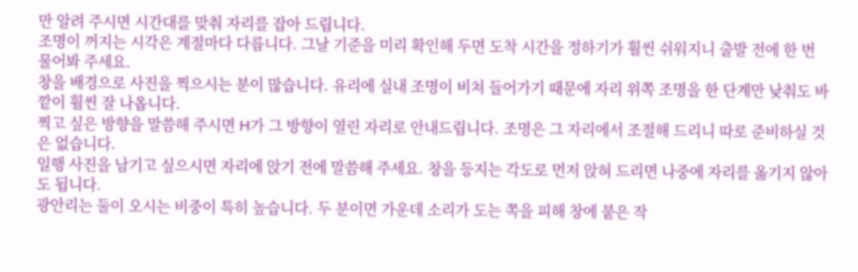만 알려 주시면 시간대를 맞춰 자리를 잡아 드립니다.
조명이 꺼지는 시각은 계절마다 다릅니다. 그날 기준을 미리 확인해 두면 도착 시간을 정하기가 훨씬 쉬워지니 출발 전에 한 번 물어봐 주세요.
창을 배경으로 사진을 찍으시는 분이 많습니다. 유리에 실내 조명이 비쳐 들어가기 때문에 자리 위쪽 조명을 한 단계만 낮춰도 바깥이 훨씬 잘 나옵니다.
찍고 싶은 방향을 말씀해 주시면 H가 그 방향이 열린 자리로 안내드립니다. 조명은 그 자리에서 조절해 드리니 따로 준비하실 것은 없습니다.
일행 사진을 남기고 싶으시면 자리에 앉기 전에 말씀해 주세요. 창을 등지는 각도로 먼저 앉혀 드리면 나중에 자리를 옮기지 않아도 됩니다.
광안리는 둘이 오시는 비중이 특히 높습니다. 두 분이면 가운데 소리가 도는 쪽을 피해 창에 붙은 작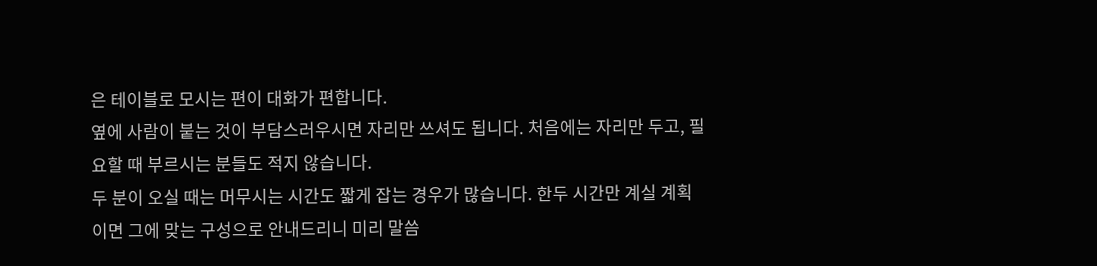은 테이블로 모시는 편이 대화가 편합니다.
옆에 사람이 붙는 것이 부담스러우시면 자리만 쓰셔도 됩니다. 처음에는 자리만 두고, 필요할 때 부르시는 분들도 적지 않습니다.
두 분이 오실 때는 머무시는 시간도 짧게 잡는 경우가 많습니다. 한두 시간만 계실 계획이면 그에 맞는 구성으로 안내드리니 미리 말씀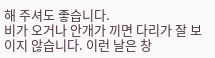해 주셔도 좋습니다.
비가 오거나 안개가 끼면 다리가 잘 보이지 않습니다. 이런 날은 창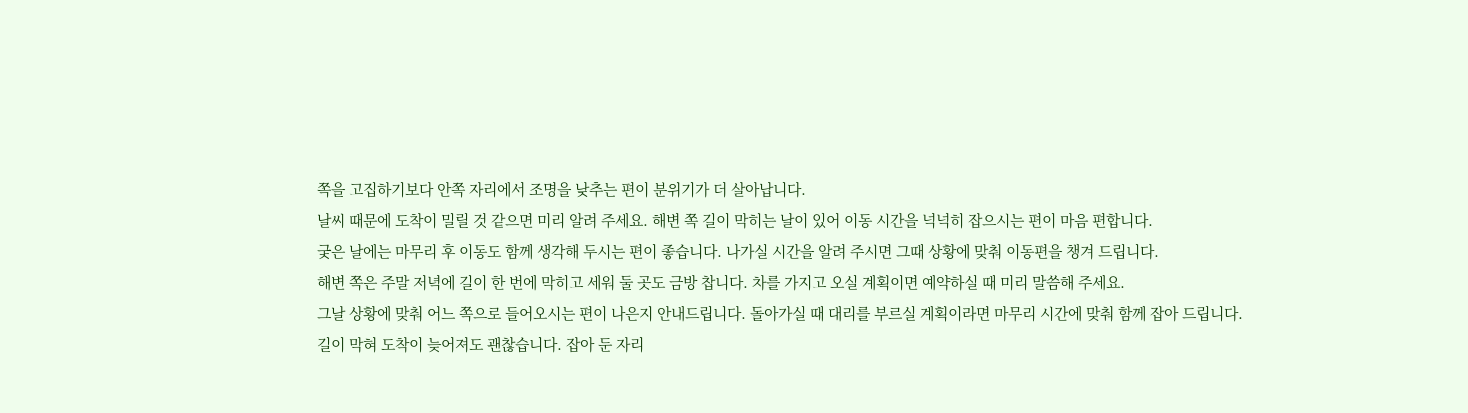쪽을 고집하기보다 안쪽 자리에서 조명을 낮추는 편이 분위기가 더 살아납니다.
날씨 때문에 도착이 밀릴 것 같으면 미리 알려 주세요. 해변 쪽 길이 막히는 날이 있어 이동 시간을 넉넉히 잡으시는 편이 마음 편합니다.
궂은 날에는 마무리 후 이동도 함께 생각해 두시는 편이 좋습니다. 나가실 시간을 알려 주시면 그때 상황에 맞춰 이동편을 챙겨 드립니다.
해변 쪽은 주말 저녁에 길이 한 번에 막히고 세워 둘 곳도 금방 찹니다. 차를 가지고 오실 계획이면 예약하실 때 미리 말씀해 주세요.
그날 상황에 맞춰 어느 쪽으로 들어오시는 편이 나은지 안내드립니다. 돌아가실 때 대리를 부르실 계획이라면 마무리 시간에 맞춰 함께 잡아 드립니다.
길이 막혀 도착이 늦어져도 괜찮습니다. 잡아 둔 자리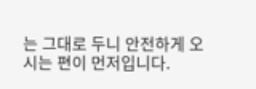는 그대로 두니 안전하게 오시는 편이 먼저입니다.